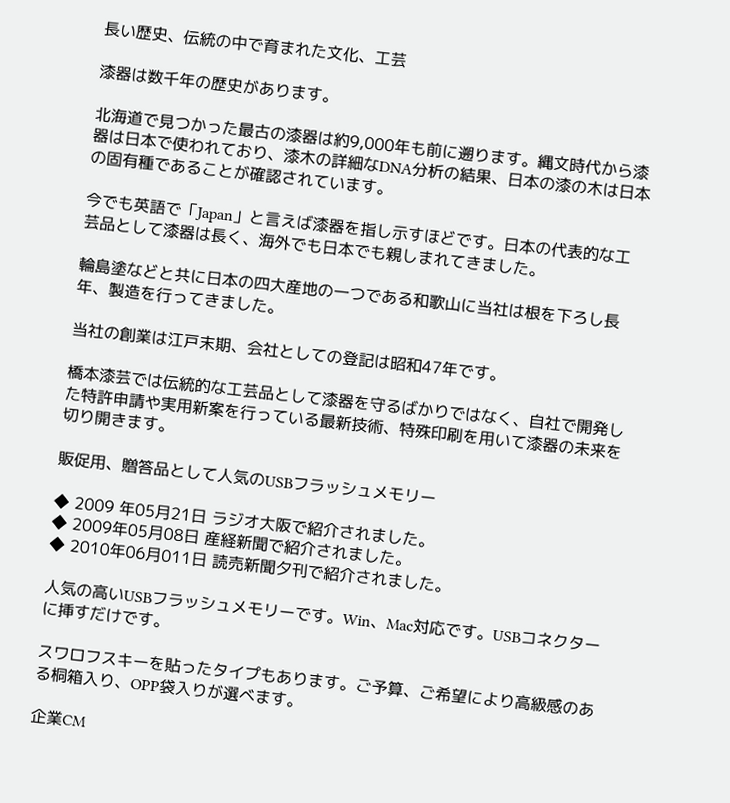長い歴史、伝統の中で育まれた文化、工芸

漆器は数千年の歴史があります。

北海道で見つかった最古の漆器は約9,000年も前に遡ります。縄文時代から漆器は日本で使われており、漆木の詳細なDNA分析の結果、日本の漆の木は日本の固有種であることが確認されています。

今でも英語で「Japan」と言えば漆器を指し示すほどです。日本の代表的な工芸品として漆器は長く、海外でも日本でも親しまれてきました。

輪島塗などと共に日本の四大産地の一つである和歌山に当社は根を下ろし長年、製造を行ってきました。

当社の創業は江戸末期、会社としての登記は昭和47年です。

橋本漆芸では伝統的な工芸品として漆器を守るばかりではなく、自社で開発した特許申請や実用新案を行っている最新技術、特殊印刷を用いて漆器の未来を切り開きます。

販促用、贈答品として人気のUSBフラッシュメモリー

◆ 2009 年05月21日 ラジオ大阪で紹介されました。
◆ 2009年05月08日 産経新聞で紹介されました。
◆ 2010年06月011日 読売新聞夕刊で紹介されました。

人気の高いUSBフラッシュメモリーです。Win、Mac対応です。USBコネクターに挿すだけです。

スワロフスキーを貼ったタイプもあります。ご予算、ご希望により高級感のある桐箱入り、OPP袋入りが選べます。

企業CM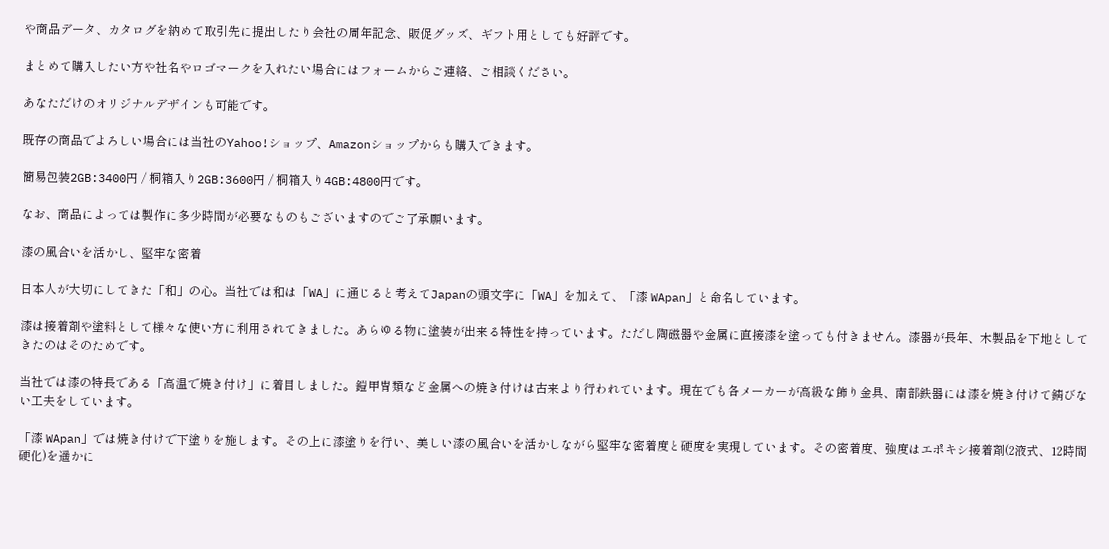や商品データ、カタログを納めて取引先に提出したり会社の周年記念、販促グッズ、ギフト用としても好評です。

まとめて購入したい方や社名やロゴマークを入れたい場合にはフォームからご連絡、ご相談ください。

あなただけのオリジナルデザインも可能です。

既存の商品でよろしい場合には当社のYahoo!ショップ、Amazonショップからも購入できます。

簡易包装2GB:3400円 / 桐箱入り2GB:3600円 / 桐箱入り4GB:4800円です。

なお、商品によっては製作に多少時間が必要なものもございますのでご了承願います。

漆の風合いを活かし、堅牢な密着

日本人が大切にしてきた「和」の心。当社では和は「WA」に通じると考えてJapanの頭文字に「WA」を加えて、「漆 WApan」と命名しています。

漆は接着剤や塗料として様々な使い方に利用されてきました。あらゆる物に塗装が出来る特性を持っています。ただし陶磁器や金属に直接漆を塗っても付きません。漆器が長年、木製品を下地としてきたのはそのためです。

当社では漆の特長である「高温で焼き付け」に着目しました。鎧甲冑類など金属への焼き付けは古来より行われています。現在でも各メーカーが高級な飾り金具、南部鉄器には漆を焼き付けて錆びない工夫をしています。

「漆 WApan」では焼き付けで下塗りを施します。その上に漆塗りを行い、美しい漆の風合いを活かしながら堅牢な密着度と硬度を実現しています。その密着度、強度はエポキシ接着剤(2液式、12時間硬化)を遥かに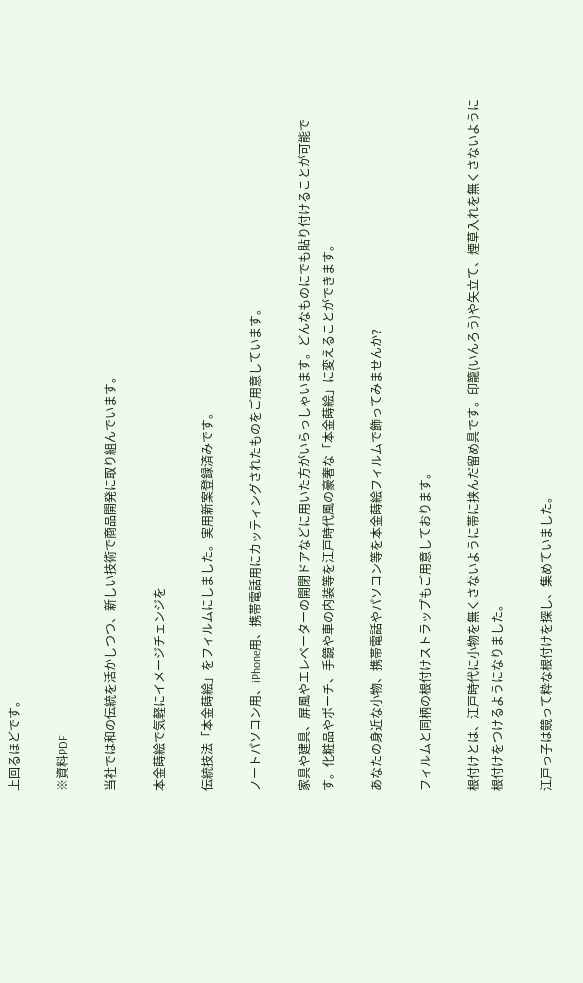上回るほどです。

※資料PDF

当社では和の伝統を活かしつつ、新しい技術で商品開発に取り組んでいます。

本金蒔絵で気軽にイメージチェンジを

伝統技法「本金蒔絵」をフィルムにしました。実用新案登録済みです。

ノートパソコン用、iPhone用、携帯電話用にカッティングされたものをご用意しています。

家具や建具、屏風やエレベーターの開閉ドアなどに用いた方がいらっしゃいます。どんなものにでも貼り付けることが可能です。化粧品やポーチ、手鏡や車の内装等を江戸時代風の豪奢な「本金蒔絵」に変えることができます。

あなたの身近な小物、携帯電話やパソコン等を本金蒔絵フィルムで飾ってみませんか?

フィルムと同柄の根付けストラップもご用意しております。

根付けとは、江戸時代に小物を無くさないように帯に挟んだ留め具です。印籠(いんろう)や矢立て、煙草入れを無くさないように根付けをつけるようになりました。

江戸っ子は競って粋な根付けを探し、集めていました。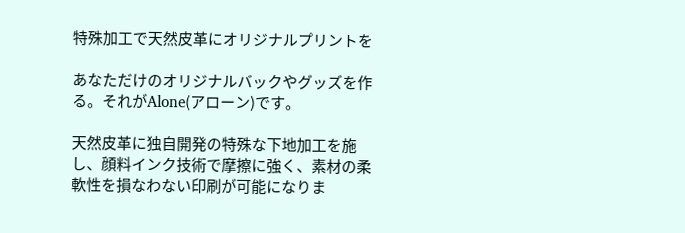特殊加工で天然皮革にオリジナルプリントを

あなただけのオリジナルバックやグッズを作る。それがAlone(アローン)です。

天然皮革に独自開発の特殊な下地加工を施し、顔料インク技術で摩擦に強く、素材の柔軟性を損なわない印刷が可能になりま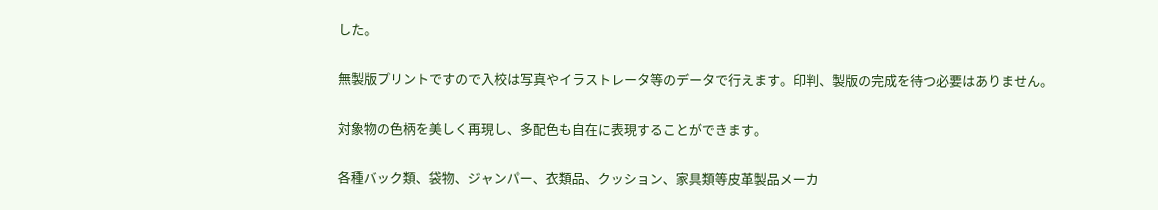した。

無製版プリントですので入校は写真やイラストレータ等のデータで行えます。印判、製版の完成を待つ必要はありません。

対象物の色柄を美しく再現し、多配色も自在に表現することができます。

各種バック類、袋物、ジャンパー、衣類品、クッション、家具類等皮革製品メーカ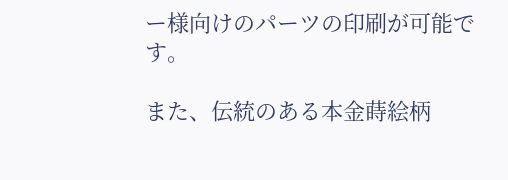ー様向けのパーツの印刷が可能です。

また、伝統のある本金蒔絵柄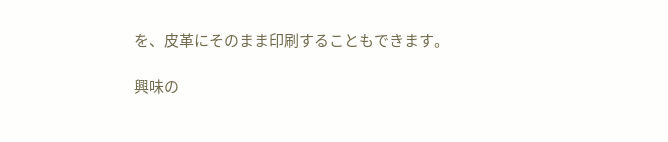を、皮革にそのまま印刷することもできます。

興味の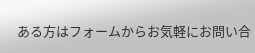ある方はフォームからお気軽にお問い合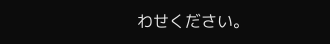わせください。